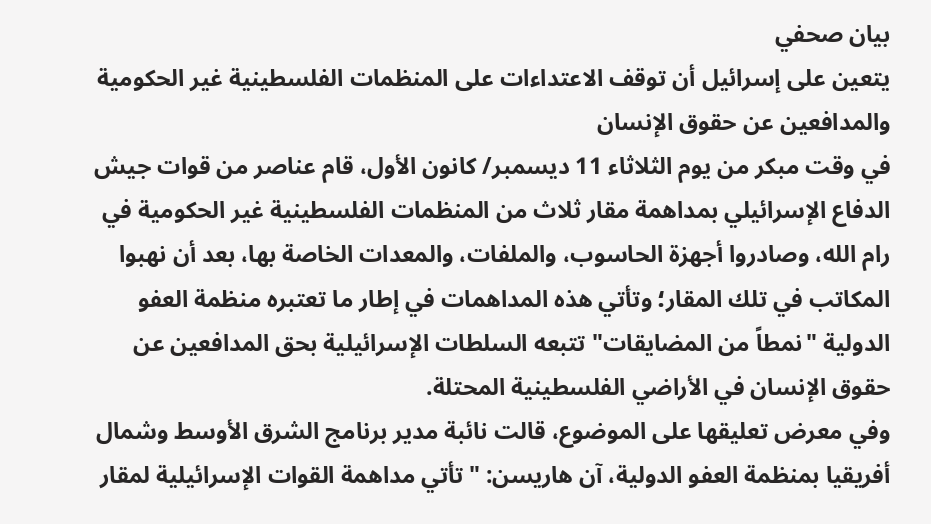بيان صحفي
يتعين على إسرائيل أن توقف الاعتداءات على المنظمات الفلسطينية غير الحكومية والمدافعين عن حقوق الإنسان
في وقت مبكر من يوم الثلاثاء 11 ديسمبر/ كانون الأول، قام عناصر من قوات جيش الدفاع الإسرائيلي بمداهمة مقار ثلاث من المنظمات الفلسطينية غير الحكومية في رام الله، وصادروا أجهزة الحاسوب، والملفات، والمعدات الخاصة بها، بعد أن نهبوا المكاتب في تلك المقار؛ وتأتي هذه المداهمات في إطار ما تعتبره منظمة العفو الدولية "نمطاً من المضايقات" تتبعه السلطات الإسرائيلية بحق المدافعين عن حقوق الإنسان في الأراضي الفلسطينية المحتلة.
وفي معرض تعليقها على الموضوع، قالت نائبة مدير برنامج الشرق الأوسط وشمال أفريقيا بمنظمة العفو الدولية، آن هاريسن: "تأتي مداهمة القوات الإسرائيلية لمقار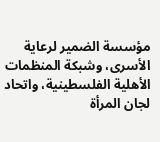مؤسسة الضمير لرعاية الأسرى، وشبكة المنظمات الأهلية الفلسطينية، واتحاد لجان المرأة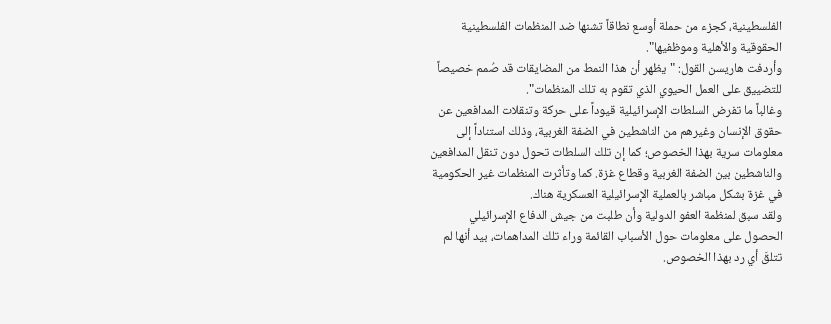الفلسطينية، كجزء من حملة أوسع نطاقاً تشنها ضد المنظمات الفلسطينية الحقوقية والأهلية وموظفيها".
وأردفت هاريسن القول: "يظهر أن هذا النمط من المضايقات قد صُمم خصيصاً للتضييق على العمل الحيوي الذي تقوم به تلك المنظمات".
وغالباً ما تفرض السلطات الإسرائيلية قيوداً على حركة وتنقلات المدافعين عن حقوق الإنسان وغيرهم من الناشطين في الضفة الغربية، وذلك استناداً إلى معلومات سرية بهذا الخصوص؛ كما إن تلك السلطات تحول دون تنقل المدافعين والناشطين بين الضفة الغربية وقطاع غزة. كما وتأثرت المنظمات غير الحكومية في غزة بشكل مباشر بالعملية الإسرائيلية العسكرية هناك.
ولقد سبق لمنظمة العفو الدولية وأن طلبت من جيش الدفاع الإسرائيلي الحصول على معلومات حول الأسباب القائمة وراء تلك المداهمات، بيد أنها لم تتلقَ أي رد بهذا الخصوص.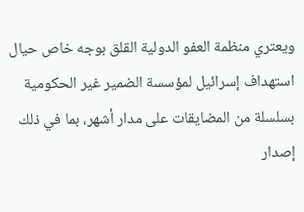ويعتري منظمة العفو الدولية القلق بوجه خاص حيال استهداف إسرائيل لمؤسسة الضمير غير الحكومية بسلسلة من المضايقات على مدار أشهر، بما في ذلك إصدار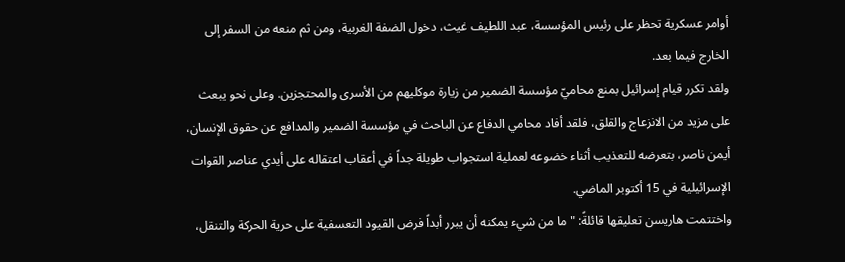أوامر عسكرية تحظر على رئيس المؤسسة، عبد اللطيف غيث، دخول الضفة الغربية، ومن ثم منعه من السفر إلى الخارج فيما بعد.
ولقد تكرر قيام إسرائيل بمنع محاميّ مؤسسة الضمير من زيارة موكليهم من الأسرى والمحتجزين. وعلى نحو يبعث على مزيد من الانزعاج والقلق، فلقد أفاد محامي الدفاع عن الباحث في مؤسسة الضمير والمدافع عن حقوق الإنسان، أيمن ناصر، بتعرضه للتعذيب أثناء خضوعه لعملية استجواب طويلة جداً في أعقاب اعتقاله على أيدي عناصر القوات الإسرائيلية في 15 أكتوبر الماضي.
واختتمت هاريسن تعليقها قائلةً: "ما من شيء يمكنه أن يبرر أبداً فرض القيود التعسفية على حرية الحركة والتنقل،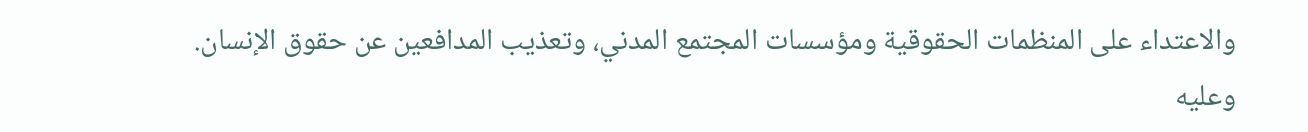والاعتداء على المنظمات الحقوقية ومؤسسات المجتمع المدني، وتعذيب المدافعين عن حقوق الإنسان. وعليه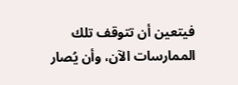فيتعين أن تتوقف تلك الممارسات الآن، وأن يُصار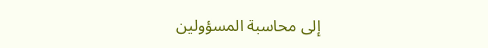إلى محاسبة المسؤولين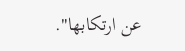عن ارتكابها".